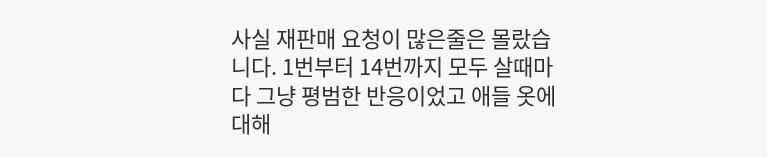사실 재판매 요청이 많은줄은 몰랐습니다. 1번부터 14번까지 모두 살때마다 그냥 평범한 반응이었고 애들 옷에 대해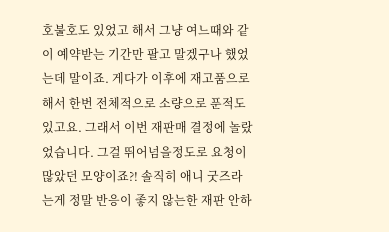호불호도 있었고 해서 그냥 여느때와 같이 예약받는 기간만 팔고 말겠구나 했었는데 말이죠. 게다가 이후에 재고품으로 해서 한번 전체적으로 소량으로 푼적도 있고요. 그래서 이번 재판매 결정에 놀랐었습니다. 그걸 뛰어넘을정도로 요청이 많았던 모양이죠?! 솔직히 애니 굿즈라는게 정말 반응이 좋지 않는한 재판 안하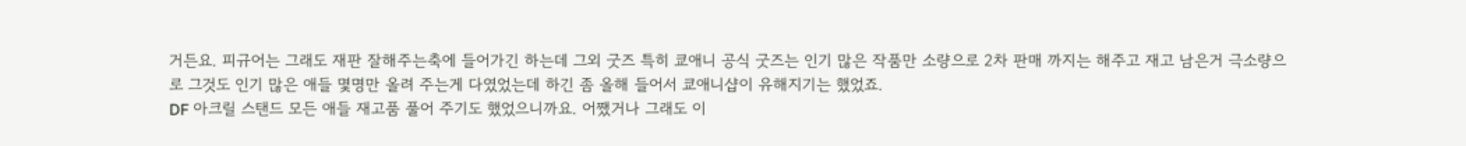거든요. 피규어는 그래도 재판 잘해주는축에 들어가긴 하는데 그외 굿즈 특히 쿄애니 공식 굿즈는 인기 많은 작품만 소량으로 2차 판매 까지는 해주고 재고 남은거 극소량으로 그것도 인기 많은 애들 몇명만 올려 주는게 다였었는데 하긴 좀 올해 들어서 쿄애니샵이 유해지기는 했었죠.
DF 아크릴 스탠드 모든 애들 재고품 풀어 주기도 했었으니까요. 어쨌거나 그래도 이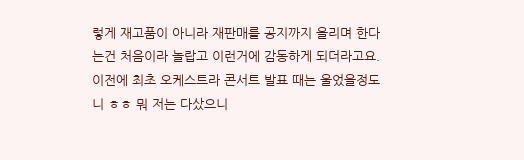렇게 재고품이 아니라 재판매를 공지까지 올리며 한다는건 처음이라 놀랍고 이런거에 감동하게 되더라고요. 이전에 최초 오케스트라 콘서트 발표 때는 울었을정도니 ㅎㅎ 뭐 저는 다샀으니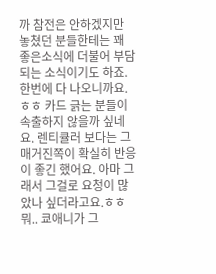까 참전은 안하겠지만 놓쳤던 분들한테는 꽤 좋은소식에 더불어 부담되는 소식이기도 하죠. 한번에 다 나오니까요.ㅎㅎ 카드 긁는 분들이 속출하지 않을까 싶네요. 렌티큘러 보다는 그 매거진쪽이 확실히 반응이 좋긴 했어요. 아마 그래서 그걸로 요청이 많았나 싶더라고요.ㅎㅎ 뭐.. 쿄애니가 그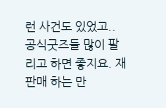런 사건도 있었고.. 공식굿즈들 많이 팔리고 하면 좋지요. 재판매 하는 만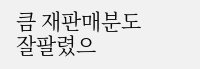큼 재판매분도 잘팔렸으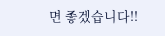면 좋겠습니다!!